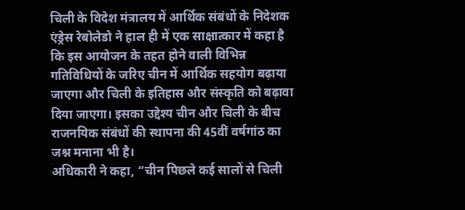चिली के विदेश मंत्रालय में आर्थिक संबंधों के निदेशक एंड्रेस रेबोलेडो ने हाल ही में एक साक्षात्कार में कहा है कि इस आयोजन के तहत होने वाली विभिन्न गतिविधियों के जरिए चीन में आर्थिक सहयोग बढ़ाया जाएगा और चिली के इतिहास और संस्कृति को बढ़ावा दिया जाएगा। इसका उद्देश्य चीन और चिली के बीच राजनयिक संबंधों की स्थापना की 45वीं वर्षगांठ का जश्न मनाना भी है।
अधिकारी ने कहा, “चीन पिछले कई सालों से चिली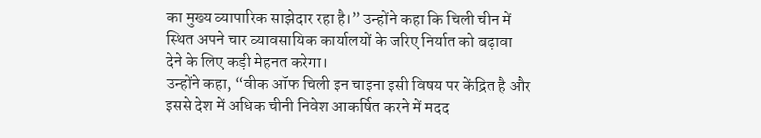का मुख्य व्यापारिक साझेदार रहा है।” उन्होंने कहा कि चिली चीन में स्थित अपने चार व्यावसायिक कार्यालयों के जरिए निर्यात को बढ़ावा देने के लिए कड़ी मेहनत करेगा।
उन्होंने कहा, “वीक ऑफ चिली इन चाइना इसी विषय पर केंद्रित है और इससे देश में अधिक चीनी निवेश आकर्षित करने में मदद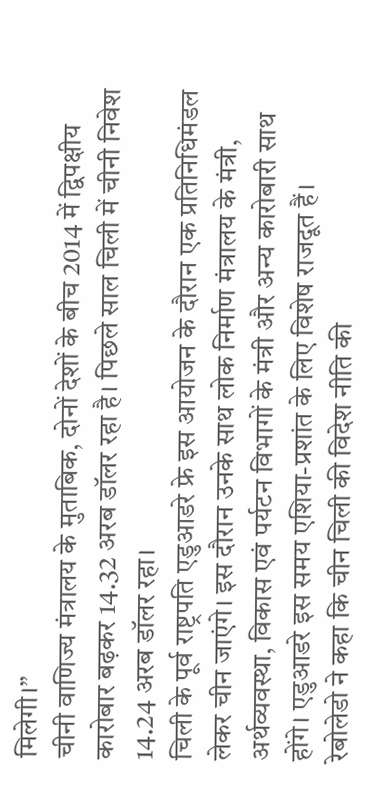मिलेगी।”
चीनी वाणिज्य मंत्रालय के मुताबिक, दोनों देशों के बीच 2014 में द्विपक्षीय कारोबार बढ़कर 14.32 अरब डॉलर रहा है। पिछले साल चिली में चीनी निवेश 14.24 अरब डॉलर रहा।
चिली के पूर्व राष्ट्रपति एडुआडरे फ्रे इस आयोजन के दौरान एक प्रतिनिधिमंडल लेकर चीन जाएंगे। इस दौरान उनके साथ लोक निर्माण मंत्रालय के मंत्री, अर्थव्यवस्था, विकास एवं पर्यटन विभागों के मंत्री और अन्य कारोबारी साथ होंगे। एडुआडरे इस समय एशिया-प्रशांत के लिए विशेष राजदूत हैं।
रेबोलेडो ने कहा कि चीन चिली की विदेश नीति की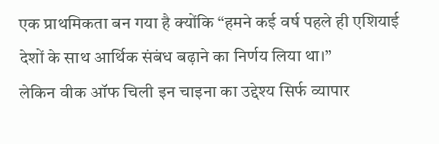एक प्राथमिकता बन गया है क्योंकि “हमने कई वर्ष पहले ही एशियाई देशों के साथ आर्थिक संबंध बढ़ाने का निर्णय लिया था।”
लेकिन वीक ऑफ चिली इन चाइना का उद्देश्य सिर्फ व्यापार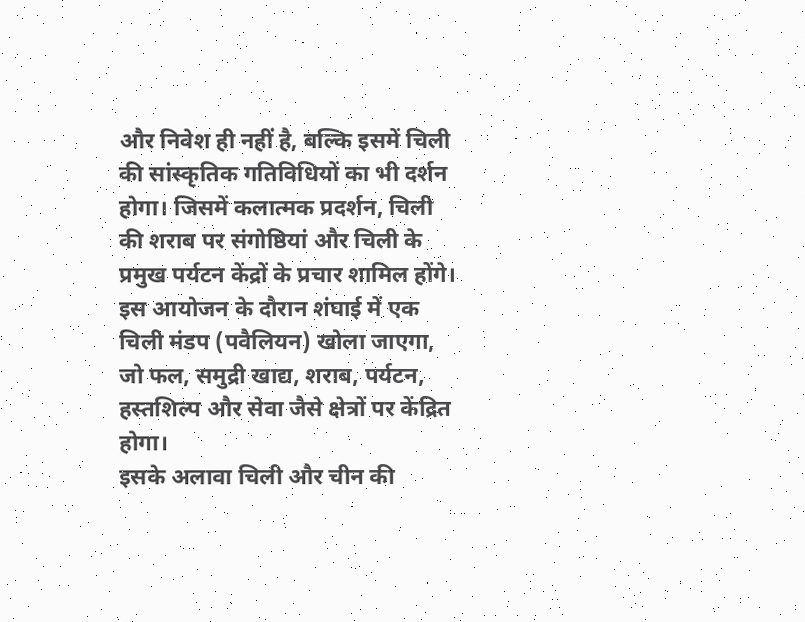और निवेश ही नहीं है, बल्कि इसमें चिली की सांस्कृतिक गतिविधियों का भी दर्शन होगा। जिसमें कलात्मक प्रदर्शन, चिली की शराब पर संगोष्ठियां और चिली के प्रमुख पर्यटन केंद्रों के प्रचार शामिल होंगे।
इस आयोजन के दौरान शंघाई में एक चिली मंडप (पवैलियन) खोला जाएगा, जो फल, समुद्री खाद्य, शराब, पर्यटन, हस्तशिल्प और सेवा जैसे क्षेत्रों पर केंद्रित होगा।
इसके अलावा चिली और चीन की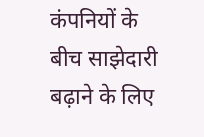कंपनियों के बीच साझेदारी बढ़ाने के लिए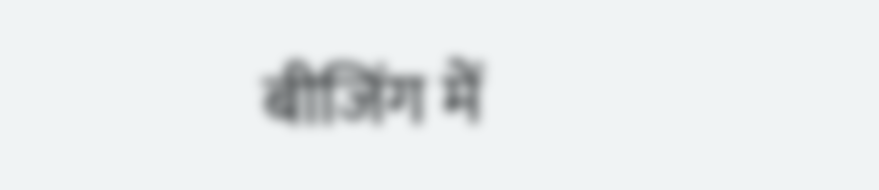बीजिंग में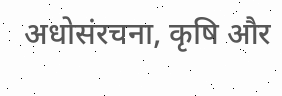अधोसंरचना, कृषि और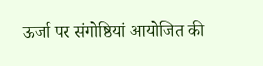ऊर्जा पर संगोष्ठियां आयोजित की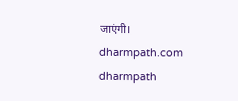जाएंगी।
dharmpath.com dharmpath